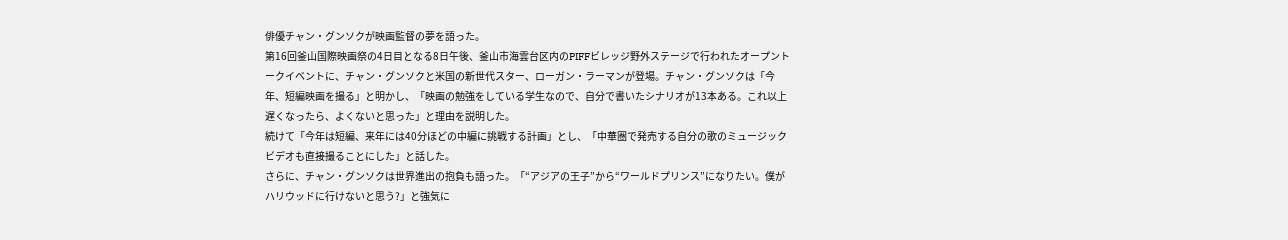俳優チャン・グンソクが映画監督の夢を語った。
第16回釜山国際映画祭の4日目となる8日午後、釜山市海雲台区内のPIFFビレッジ野外ステージで行われたオープントークイベントに、チャン・グンソクと米国の新世代スター、ローガン・ラーマンが登場。チャン・グンソクは「今年、短編映画を撮る」と明かし、「映画の勉強をしている学生なので、自分で書いたシナリオが13本ある。これ以上遅くなったら、よくないと思った」と理由を説明した。
続けて「今年は短編、来年には40分ほどの中編に挑戦する計画」とし、「中華圏で発売する自分の歌のミュージックビデオも直接撮ることにした」と話した。
さらに、チャン・グンソクは世界進出の抱負も語った。「“アジアの王子”から“ワールドプリンス”になりたい。僕がハリウッドに行けないと思う?」と強気に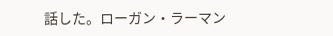話した。ローガン・ラーマン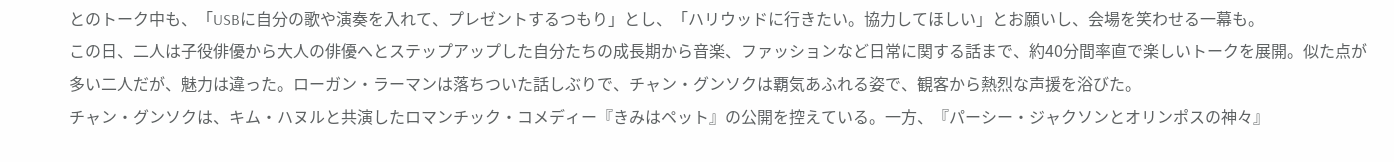とのトーク中も、「USBに自分の歌や演奏を入れて、プレゼントするつもり」とし、「ハリウッドに行きたい。協力してほしい」とお願いし、会場を笑わせる一幕も。
この日、二人は子役俳優から大人の俳優へとステップアップした自分たちの成長期から音楽、ファッションなど日常に関する話まで、約40分間率直で楽しいトークを展開。似た点が多い二人だが、魅力は違った。ローガン・ラーマンは落ちついた話しぶりで、チャン・グンソクは覇気あふれる姿で、観客から熱烈な声援を浴びた。
チャン・グンソクは、キム・ハヌルと共演したロマンチック・コメディー『きみはペット』の公開を控えている。一方、『パーシー・ジャクソンとオリンポスの神々』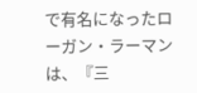で有名になったローガン・ラーマンは、『三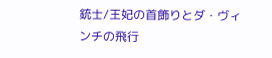銃士/王妃の首飾りとダ・ヴィンチの飛行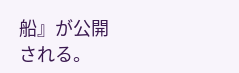船』が公開される。